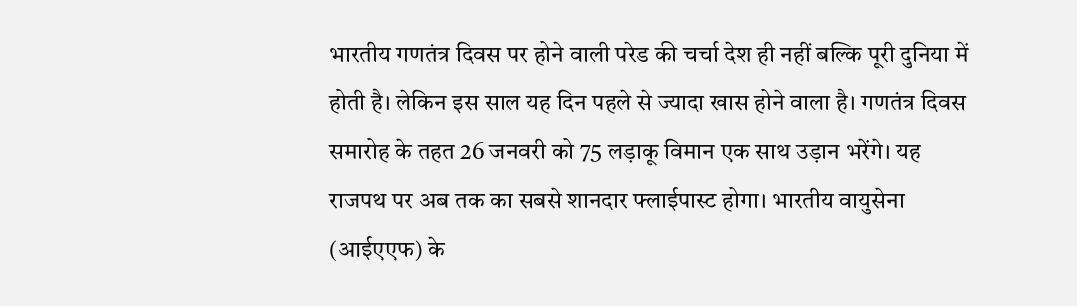भारतीय गणतंत्र दिवस पर होने वाली परेड की चर्चा देश ही नहीं बल्कि पूरी दुनिया में होती है। लेकिन इस साल यह दिन पहले से ज्यादा खास होने वाला है। गणतंत्र दिवस समारोह के तहत 26 जनवरी को 75 लड़ाकू विमान एक साथ उड़ान भरेंगे। यह राजपथ पर अब तक का सबसे शानदार फ्लाईपास्ट होगा। भारतीय वायुसेना (आईएएफ) के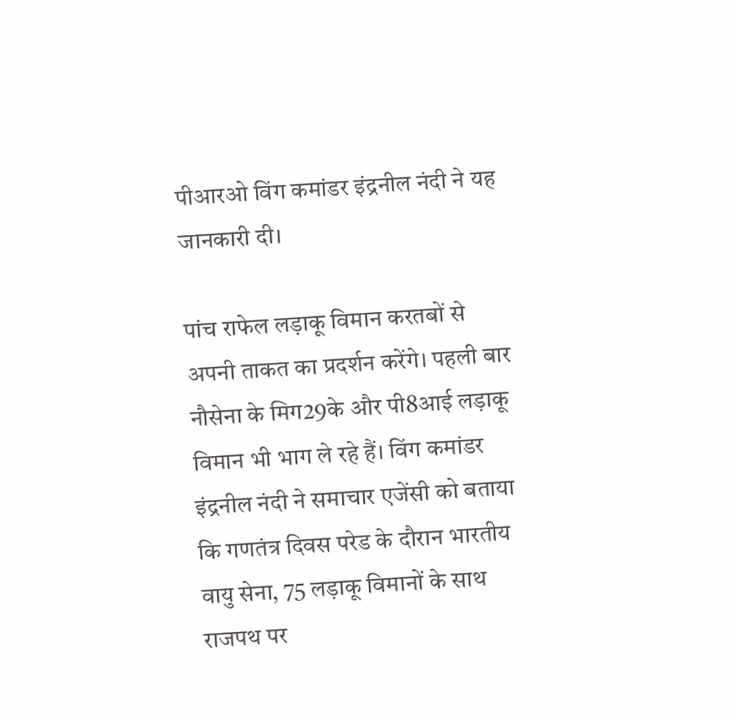पीआरओ विंग कमांडर इंद्रनील नंदी ने यह जानकारी दी।

पांच राफेल लड़ाकू विमान करतबों से अपनी ताकत का प्रदर्शन करेंगे। पहली बार नौसेना के मिग29के और पी8आई लड़ाकू विमान भी भाग ले रहे हैं। विंग कमांडर इंद्रनील नंदी ने समाचार एजेंसी को बताया कि गणतंत्र दिवस परेड के दौरान भारतीय वायु सेना, 75 लड़ाकू विमानों के साथ राजपथ पर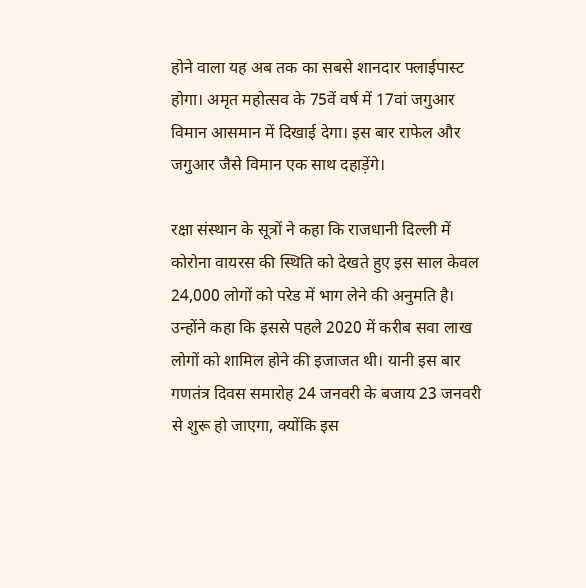होने वाला यह अब तक का सबसे शानदार फ्लाईपास्ट होगा। अमृत महोत्सव के 75वें वर्ष में 17वां जगुआर विमान आसमान में दिखाई देगा। इस बार राफेल और जगुआर जैसे विमान एक साथ दहाड़ेंगे।

रक्षा संस्थान के सूत्रों ने कहा कि राजधानी दिल्ली में कोरोना वायरस की स्थिति को देखते हुए इस साल केवल 24,000 लोगों को परेड में भाग लेने की अनुमति है। उन्होंने कहा कि इससे पहले 2020 में करीब सवा लाख लोगों को शामिल होने की इजाजत थी। यानी इस बार गणतंत्र दिवस समारोह 24 जनवरी के बजाय 23 जनवरी से शुरू हो जाएगा, क्योंकि इस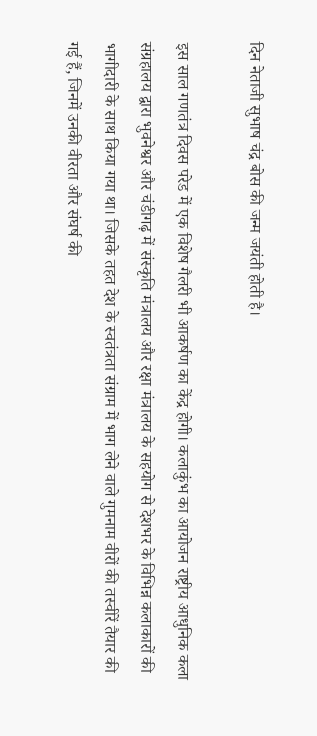दिन नेताजी सुभाष चंद्र बोस की जन्म जयंती होती है।

इस साल गणतंत्र दिवस परेड में एक विशेष गैलरी भी आकर्षण का केंद्र होगी। कलाकुंभ का आयोजन राष्ट्रीय आधुनिक कला संग्रहालय द्वारा भुवनेश्वर और चंडीगढ़ में संस्कृति मंत्रालय और रक्षा मंत्रालय के सहयोग से देशभर के विभिन्न कलाकारों की भागीदारी के साथ किया गया था। जिसके तहत देश के स्वतंत्रता संग्राम में भाग लेने वाले गुमनाम वीरों की तस्वीरें तैयार की गई हैं, जिनमें उनकी वीरता और संघर्ष की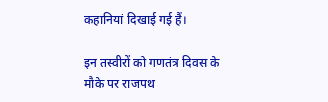कहानियां दिखाई गई हैं।

इन तस्वीरों को गणतंत्र दिवस के मौके पर राजपथ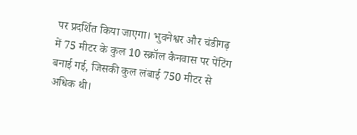पर प्रदर्शित किया जाएगा। भुवनेश्वर और चंडीगढ़ में 75 मीटर के कुल 10 स्क्रॉल कैनवास पर पेंटिंग बनाई गई, जिसकी कुल लंबाई 750 मीटर से अधिक थी।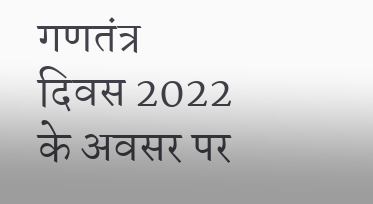गणतंत्र दिवस 2022 के अवसर पर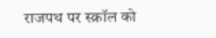राजपथ पर स्क्रॉल को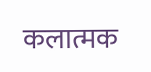कलात्मक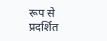रूप से प्रदर्शित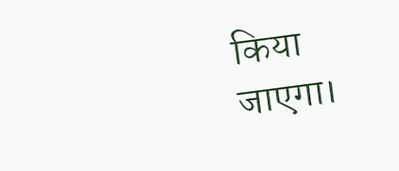किया जाएगा।